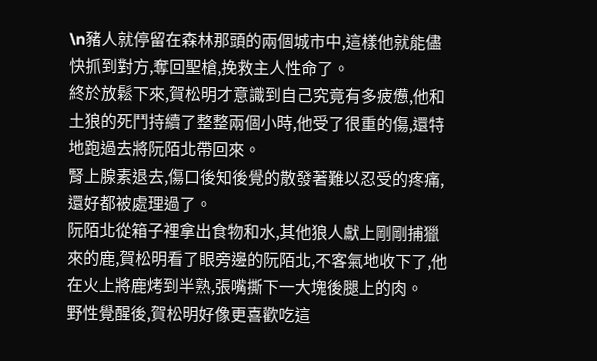\n豬人就停留在森林那頭的兩個城市中,這樣他就能儘快抓到對方,奪回聖槍,挽救主人性命了。
終於放鬆下來,賀松明才意識到自己究竟有多疲憊,他和土狼的死鬥持續了整整兩個小時,他受了很重的傷,還特地跑過去將阮陌北帶回來。
腎上腺素退去,傷口後知後覺的散發著難以忍受的疼痛,還好都被處理過了。
阮陌北從箱子裡拿出食物和水,其他狼人獻上剛剛捕獵來的鹿,賀松明看了眼旁邊的阮陌北,不客氣地收下了,他在火上將鹿烤到半熟,張嘴撕下一大塊後腿上的肉。
野性覺醒後,賀松明好像更喜歡吃這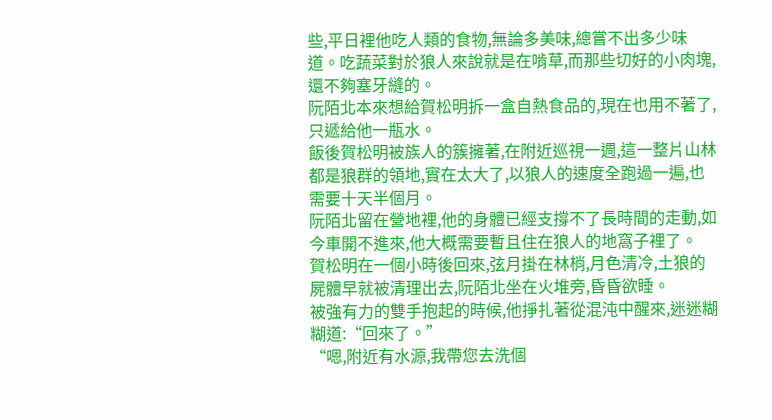些,平日裡他吃人類的食物,無論多美味,總嘗不出多少味道。吃蔬菜對於狼人來說就是在啃草,而那些切好的小肉塊,還不夠塞牙縫的。
阮陌北本來想給賀松明拆一盒自熱食品的,現在也用不著了,只遞給他一瓶水。
飯後賀松明被族人的簇擁著,在附近巡視一週,這一整片山林都是狼群的領地,實在太大了,以狼人的速度全跑過一遍,也需要十天半個月。
阮陌北留在營地裡,他的身體已經支撐不了長時間的走動,如今車開不進來,他大概需要暫且住在狼人的地窩子裡了。
賀松明在一個小時後回來,弦月掛在林梢,月色清冷,土狼的屍體早就被清理出去,阮陌北坐在火堆旁,昏昏欲睡。
被強有力的雙手抱起的時候,他掙扎著從混沌中醒來,迷迷糊糊道:“回來了。”
“嗯,附近有水源,我帶您去洗個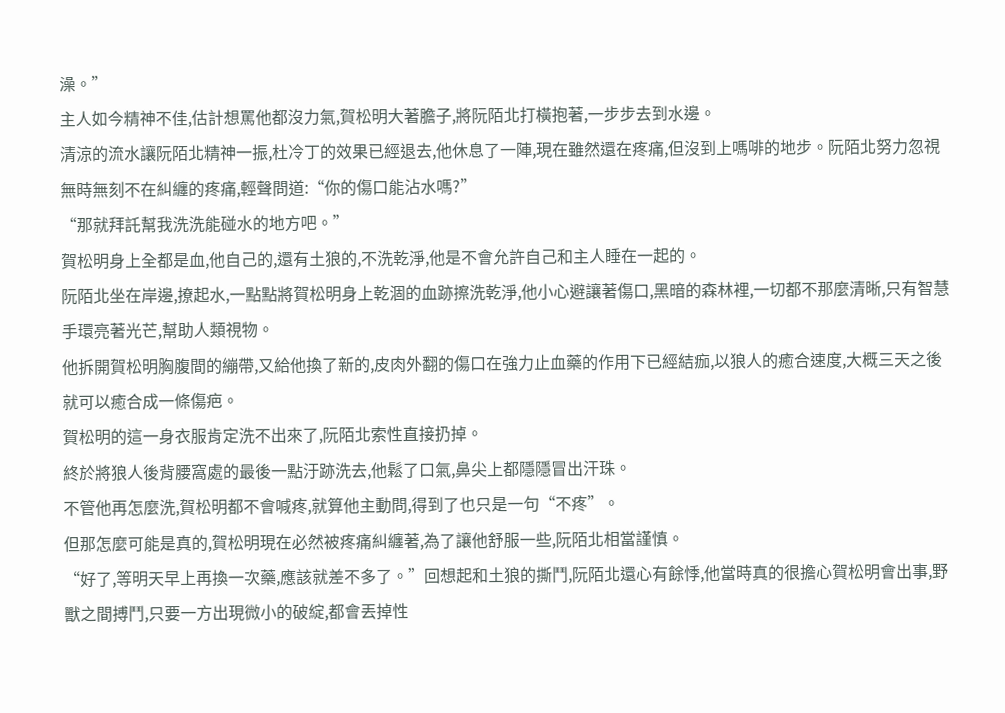澡。”
主人如今精神不佳,估計想罵他都沒力氣,賀松明大著膽子,將阮陌北打橫抱著,一步步去到水邊。
清涼的流水讓阮陌北精神一振,杜冷丁的效果已經退去,他休息了一陣,現在雖然還在疼痛,但沒到上嗎啡的地步。阮陌北努力忽視無時無刻不在糾纏的疼痛,輕聲問道:“你的傷口能沾水嗎?”
“那就拜託幫我洗洗能碰水的地方吧。”
賀松明身上全都是血,他自己的,還有土狼的,不洗乾淨,他是不會允許自己和主人睡在一起的。
阮陌北坐在岸邊,撩起水,一點點將賀松明身上乾涸的血跡擦洗乾淨,他小心避讓著傷口,黑暗的森林裡,一切都不那麼清晰,只有智慧手環亮著光芒,幫助人類視物。
他拆開賀松明胸腹間的繃帶,又給他換了新的,皮肉外翻的傷口在強力止血藥的作用下已經結痂,以狼人的癒合速度,大概三天之後就可以癒合成一條傷疤。
賀松明的這一身衣服肯定洗不出來了,阮陌北索性直接扔掉。
終於將狼人後背腰窩處的最後一點汙跡洗去,他鬆了口氣,鼻尖上都隱隱冒出汗珠。
不管他再怎麼洗,賀松明都不會喊疼,就算他主動問,得到了也只是一句“不疼”。
但那怎麼可能是真的,賀松明現在必然被疼痛糾纏著,為了讓他舒服一些,阮陌北相當謹慎。
“好了,等明天早上再換一次藥,應該就差不多了。”回想起和土狼的撕鬥,阮陌北還心有餘悸,他當時真的很擔心賀松明會出事,野獸之間搏鬥,只要一方出現微小的破綻,都會丟掉性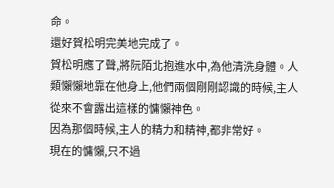命。
還好賀松明完美地完成了。
賀松明應了聲,將阮陌北抱進水中,為他清洗身體。人類懶懶地靠在他身上,他們兩個剛剛認識的時候,主人從來不會露出這樣的慵懶神色。
因為那個時候,主人的精力和精神,都非常好。
現在的慵懶,只不過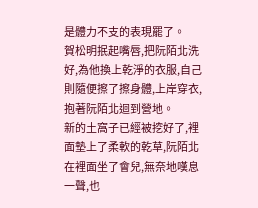是體力不支的表現罷了。
賀松明抿起嘴唇,把阮陌北洗好,為他換上乾淨的衣服,自己則隨便擦了擦身體,上岸穿衣,抱著阮陌北迴到營地。
新的土窩子已經被挖好了,裡面墊上了柔軟的乾草,阮陌北在裡面坐了會兒,無奈地嘆息一聲,也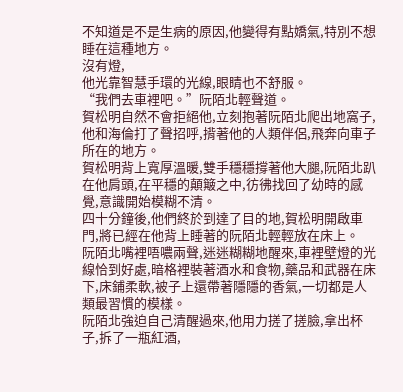不知道是不是生病的原因,他變得有點嬌氣,特別不想睡在這種地方。
沒有燈,
他光靠智慧手環的光線,眼睛也不舒服。
“我們去車裡吧。”阮陌北輕聲道。
賀松明自然不會拒絕他,立刻抱著阮陌北爬出地窩子,他和海倫打了聲招呼,揹著他的人類伴侶,飛奔向車子所在的地方。
賀松明背上寬厚溫暖,雙手穩穩撐著他大腿,阮陌北趴在他肩頭,在平穩的顛簸之中,彷彿找回了幼時的感覺,意識開始模糊不清。
四十分鐘後,他們終於到達了目的地,賀松明開啟車門,將已經在他背上睡著的阮陌北輕輕放在床上。
阮陌北嘴裡唔噥兩聲,迷迷糊糊地醒來,車裡壁燈的光線恰到好處,暗格裡裝著酒水和食物,藥品和武器在床下,床鋪柔軟,被子上還帶著隱隱的香氣,一切都是人類最習慣的模樣。
阮陌北強迫自己清醒過來,他用力搓了搓臉,拿出杯子,拆了一瓶紅酒,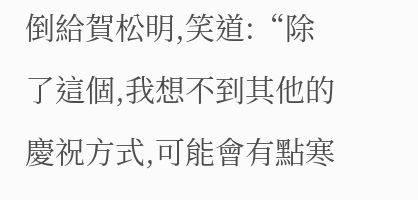倒給賀松明,笑道:“除了這個,我想不到其他的慶祝方式,可能會有點寒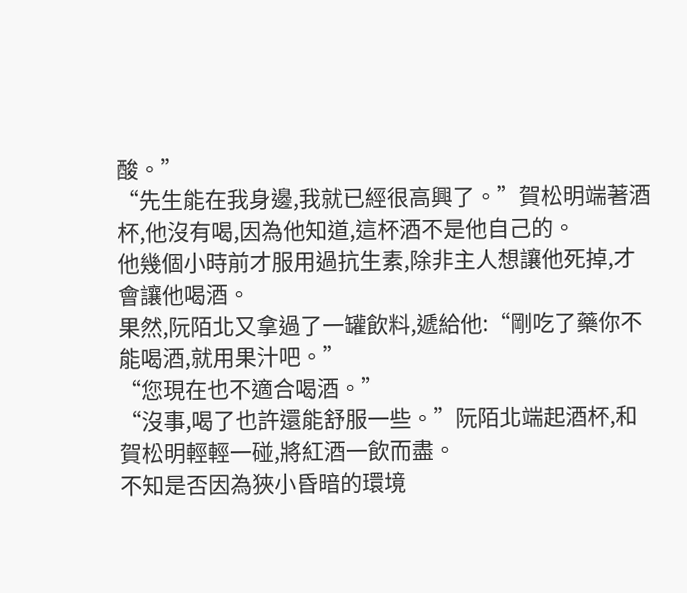酸。”
“先生能在我身邊,我就已經很高興了。”賀松明端著酒杯,他沒有喝,因為他知道,這杯酒不是他自己的。
他幾個小時前才服用過抗生素,除非主人想讓他死掉,才會讓他喝酒。
果然,阮陌北又拿過了一罐飲料,遞給他:“剛吃了藥你不能喝酒,就用果汁吧。”
“您現在也不適合喝酒。”
“沒事,喝了也許還能舒服一些。”阮陌北端起酒杯,和賀松明輕輕一碰,將紅酒一飲而盡。
不知是否因為狹小昏暗的環境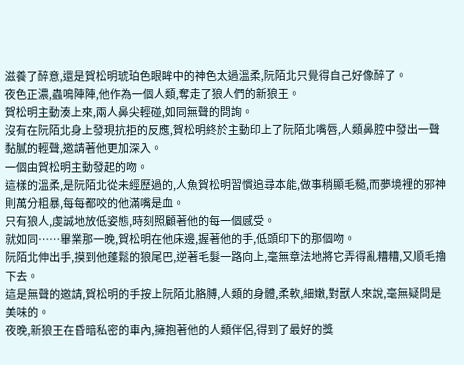滋養了醉意,還是賀松明琥珀色眼眸中的神色太過溫柔,阮陌北只覺得自己好像醉了。
夜色正濃,蟲鳴陣陣,他作為一個人類,奪走了狼人們的新狼王。
賀松明主動湊上來,兩人鼻尖輕碰,如同無聲的問詢。
沒有在阮陌北身上發現抗拒的反應,賀松明終於主動印上了阮陌北嘴唇,人類鼻腔中發出一聲黏膩的輕聲,邀請著他更加深入。
一個由賀松明主動發起的吻。
這樣的溫柔,是阮陌北從未經歷過的,人魚賀松明習慣追尋本能,做事稍顯毛糙,而夢境裡的邪神則萬分粗暴,每每都咬的他滿嘴是血。
只有狼人,虔誠地放低姿態,時刻照顧著他的每一個感受。
就如同……畢業那一晚,賀松明在他床邊,握著他的手,低頭印下的那個吻。
阮陌北伸出手,摸到他蓬鬆的狼尾巴,逆著毛髮一路向上,毫無章法地將它弄得亂糟糟,又順毛擼下去。
這是無聲的邀請,賀松明的手按上阮陌北胳膊,人類的身體,柔軟,細嫩,對獸人來說,毫無疑問是美味的。
夜晚,新狼王在昏暗私密的車內,擁抱著他的人類伴侶,得到了最好的獎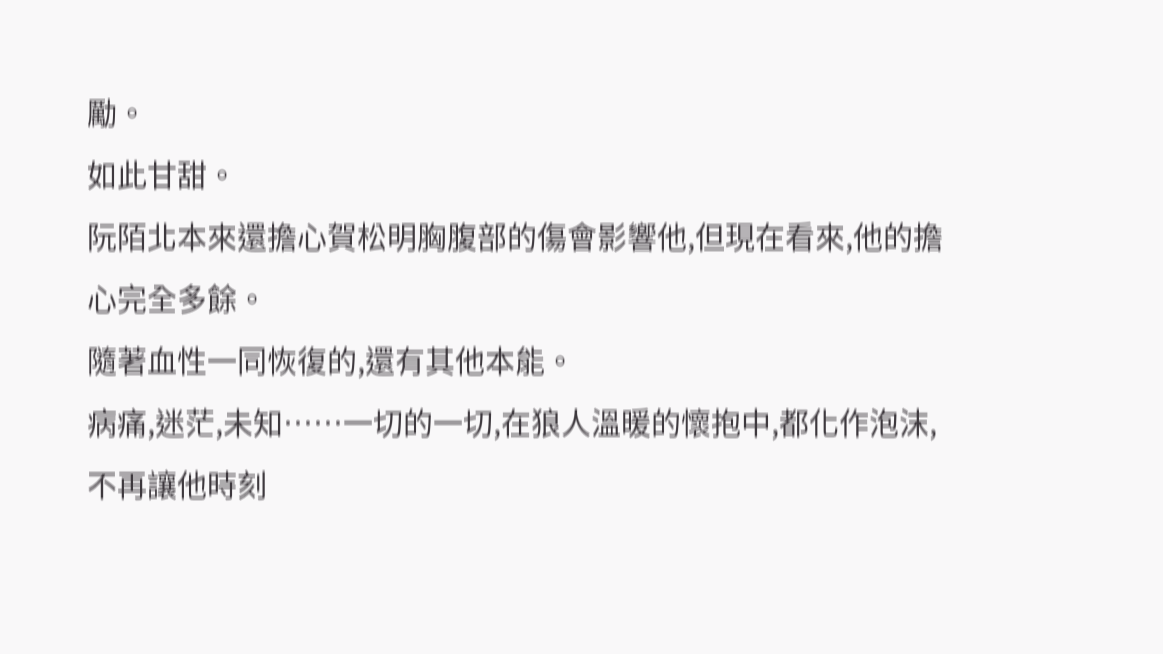勵。
如此甘甜。
阮陌北本來還擔心賀松明胸腹部的傷會影響他,但現在看來,他的擔心完全多餘。
隨著血性一同恢復的,還有其他本能。
病痛,迷茫,未知……一切的一切,在狼人溫暖的懷抱中,都化作泡沫,不再讓他時刻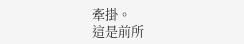牽掛。
這是前所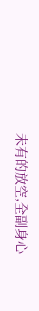未有的放空,全副身心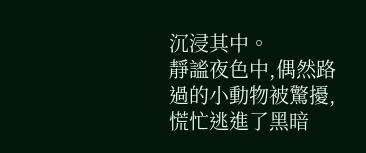沉浸其中。
靜謐夜色中,偶然路過的小動物被驚擾,慌忙逃進了黑暗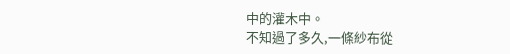中的灌木中。
不知過了多久,一條紗布從